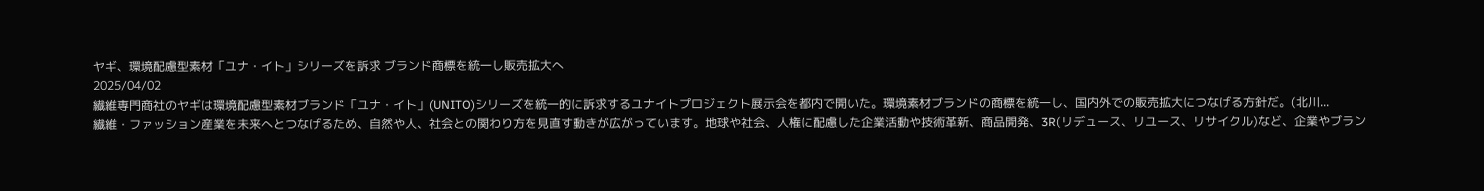ヤギ、環境配慮型素材「ユナ・イト」シリーズを訴求 ブランド商標を統一し販売拡大へ
2025/04/02
繊維専門商社のヤギは環境配慮型素材ブランド「ユナ・イト」(UNITO)シリーズを統一的に訴求するユナイトプロジェクト展示会を都内で開いた。環境素材ブランドの商標を統一し、国内外での販売拡大につなげる方針だ。(北川...
繊維・ファッション産業を未来へとつなげるため、自然や人、社会との関わり方を見直す動きが広がっています。地球や社会、人権に配慮した企業活動や技術革新、商品開発、3R(リデュース、リユース、リサイクル)など、企業やブラン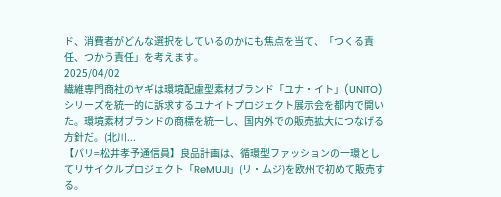ド、消費者がどんな選択をしているのかにも焦点を当て、「つくる責任、つかう責任」を考えます。
2025/04/02
繊維専門商社のヤギは環境配慮型素材ブランド「ユナ・イト」(UNITO)シリーズを統一的に訴求するユナイトプロジェクト展示会を都内で開いた。環境素材ブランドの商標を統一し、国内外での販売拡大につなげる方針だ。(北川...
【パリ=松井孝予通信員】良品計画は、循環型ファッションの一環としてリサイクルプロジェクト「ReMUJI」(リ・ムジ)を欧州で初めて販売する。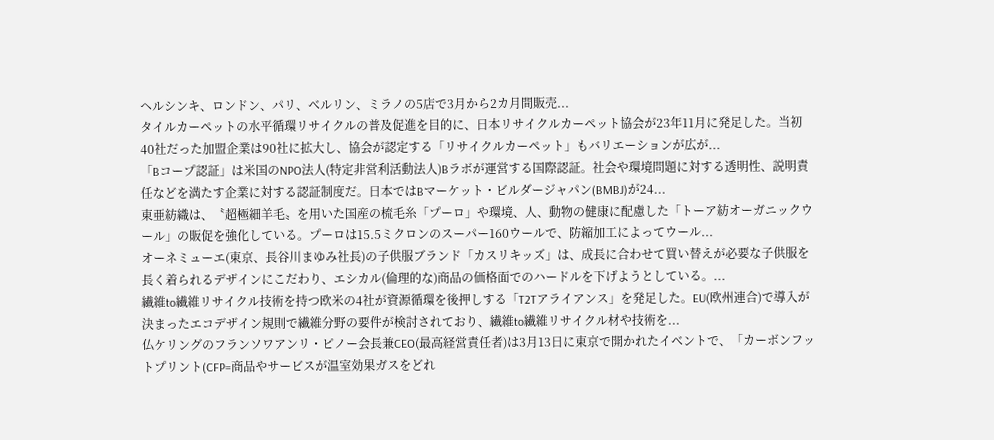ヘルシンキ、ロンドン、パリ、ベルリン、ミラノの5店で3月から2カ月間販売...
タイルカーペットの水平循環リサイクルの普及促進を目的に、日本リサイクルカーペット協会が23年11月に発足した。当初40社だった加盟企業は90社に拡大し、協会が認定する「リサイクルカーペット」もバリエーションが広が...
「Bコープ認証」は米国のNPO法人(特定非営利活動法人)Bラボが運営する国際認証。社会や環境問題に対する透明性、説明責任などを満たす企業に対する認証制度だ。日本ではBマーケット・ビルダージャパン(BMBJ)が24...
東亜紡織は、〝超極細羊毛〟を用いた国産の梳毛糸「プーロ」や環境、人、動物の健康に配慮した「トーア紡オーガニックウール」の販促を強化している。プーロは15.5ミクロンのスーパー160ウールで、防縮加工によってウール...
オーネミューエ(東京、長谷川まゆみ社長)の子供服ブランド「カスリキッズ」は、成長に合わせて買い替えが必要な子供服を長く着られるデザインにこだわり、エシカル(倫理的な)商品の価格面でのハードルを下げようとしている。...
繊維to繊維リサイクル技術を持つ欧米の4社が資源循環を後押しする「T2Tアライアンス」を発足した。EU(欧州連合)で導入が決まったエコデザイン規則で繊維分野の要件が検討されており、繊維to繊維リサイクル材や技術を...
仏ケリングのフランソワアンリ・ピノー会長兼CEO(最高経営責任者)は3月13日に東京で開かれたイベントで、「カーボンフットプリント(CFP=商品やサービスが温室効果ガスをどれ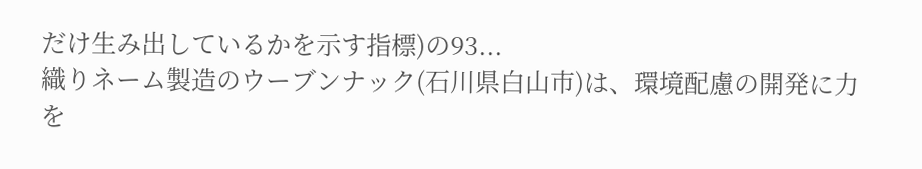だけ生み出しているかを示す指標)の93...
織りネーム製造のウーブンナック(石川県白山市)は、環境配慮の開発に力を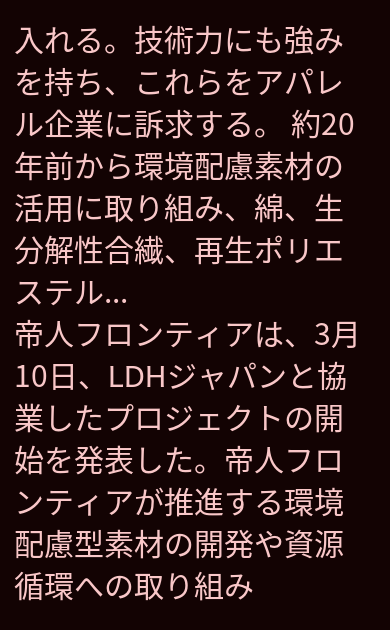入れる。技術力にも強みを持ち、これらをアパレル企業に訴求する。 約20年前から環境配慮素材の活用に取り組み、綿、生分解性合繊、再生ポリエステル...
帝人フロンティアは、3月10日、LDHジャパンと協業したプロジェクトの開始を発表した。帝人フロンティアが推進する環境配慮型素材の開発や資源循環への取り組み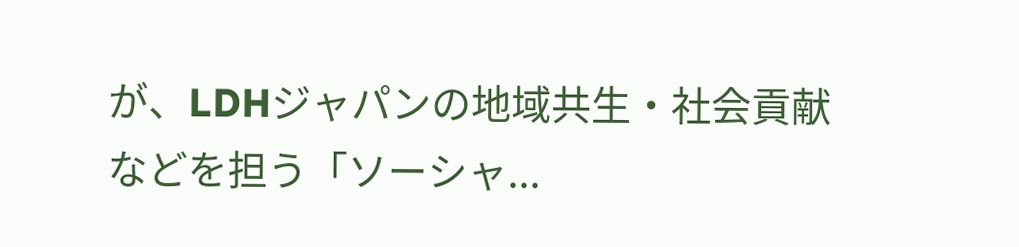が、LDHジャパンの地域共生・社会貢献などを担う「ソーシャ...